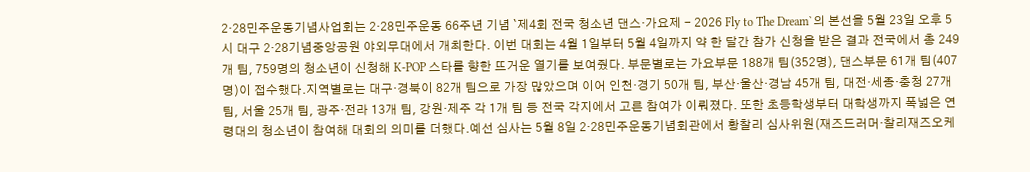2·28민주운동기념사업회는 2·28민주운동 66주년 기념 `제4회 전국 청소년 댄스·가요제 - 2026 Fly to The Dream`의 본선을 5월 23일 오후 5시 대구 2·28기념중앙공원 야외무대에서 개최한다. 이번 대회는 4월 1일부터 5월 4일까지 약 한 달간 참가 신청을 받은 결과 전국에서 총 249개 팀, 759명의 청소년이 신청해 K-POP 스타를 향한 뜨거운 열기를 보여줬다. 부문별로는 가요부문 188개 팀(352명), 댄스부문 61개 팀(407명)이 접수했다.지역별로는 대구·경북이 82개 팀으로 가장 많았으며 이어 인천·경기 50개 팀, 부산·울산·경남 45개 팀, 대전·세종·충청 27개 팀, 서울 25개 팀, 광주·전라 13개 팀, 강원·제주 각 1개 팀 등 전국 각지에서 고른 참여가 이뤄졌다. 또한 초등학생부터 대학생까지 폭넓은 연령대의 청소년이 참여해 대회의 의미를 더했다.예선 심사는 5월 8일 2·28민주운동기념회관에서 황찰리 심사위원(재즈드러머·찰리재즈오케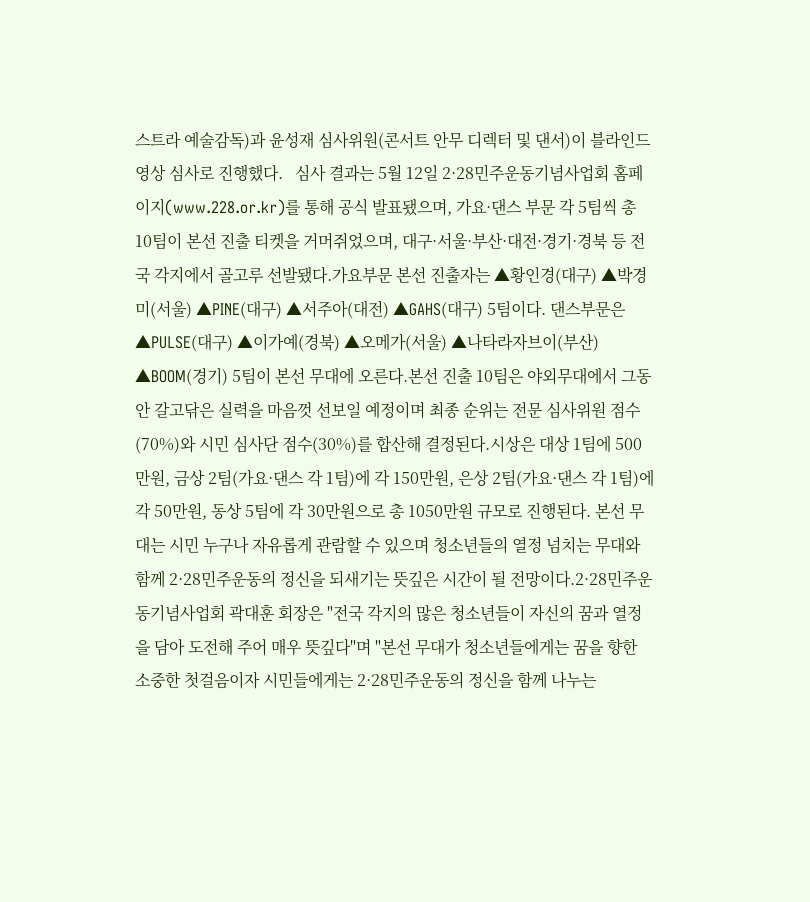스트라 예술감독)과 윤성재 심사위원(콘서트 안무 디렉터 및 댄서)이 블라인드 영상 심사로 진행했다.   심사 결과는 5월 12일 2·28민주운동기념사업회 홈페이지(www.228.or.kr)를 통해 공식 발표됐으며, 가요·댄스 부문 각 5팀씩 총 10팀이 본선 진출 티켓을 거머쥐었으며, 대구·서울·부산·대전·경기·경북 등 전국 각지에서 골고루 선발됐다.가요부문 본선 진출자는 ▲황인경(대구) ▲박경미(서울) ▲PINE(대구) ▲서주아(대전) ▲GAHS(대구) 5팀이다. 댄스부문은 ▲PULSE(대구) ▲이가예(경북) ▲오메가(서울) ▲나타라자브이(부산) ▲BOOM(경기) 5팀이 본선 무대에 오른다.본선 진출 10팀은 야외무대에서 그동안 갈고닦은 실력을 마음껏 선보일 예정이며 최종 순위는 전문 심사위원 점수(70%)와 시민 심사단 점수(30%)를 합산해 결정된다.시상은 대상 1팀에 500만원, 금상 2팀(가요·댄스 각 1팀)에 각 150만원, 은상 2팀(가요·댄스 각 1팀)에 각 50만원, 동상 5팀에 각 30만원으로 총 1050만원 규모로 진행된다. 본선 무대는 시민 누구나 자유롭게 관람할 수 있으며 청소년들의 열정 넘치는 무대와 함께 2·28민주운동의 정신을 되새기는 뜻깊은 시간이 될 전망이다.2·28민주운동기념사업회 곽대훈 회장은 "전국 각지의 많은 청소년들이 자신의 꿈과 열정을 담아 도전해 주어 매우 뜻깊다"며 "본선 무대가 청소년들에게는 꿈을 향한 소중한 첫걸음이자 시민들에게는 2·28민주운동의 정신을 함께 나누는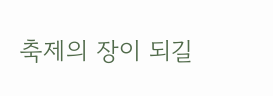축제의 장이 되길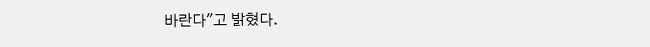바란다"고 밝혔다.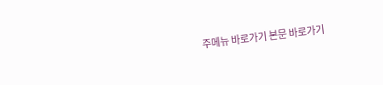주메뉴 바로가기 본문 바로가기